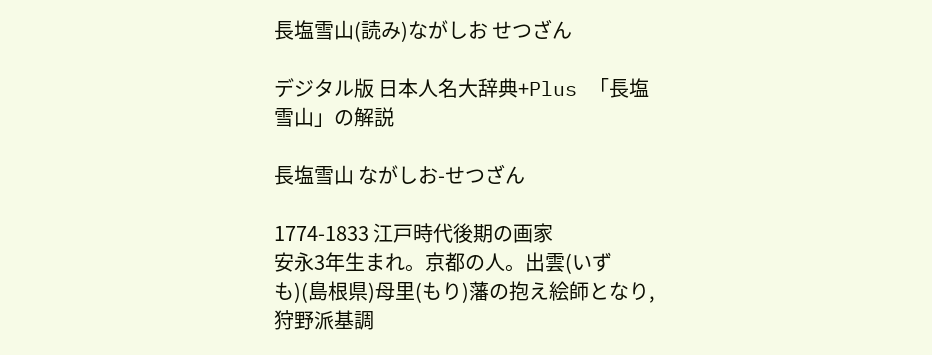長塩雪山(読み)ながしお せつざん

デジタル版 日本人名大辞典+Plus 「長塩雪山」の解説

長塩雪山 ながしお-せつざん

1774-1833 江戸時代後期の画家
安永3年生まれ。京都の人。出雲(いずも)(島根県)母里(もり)藩の抱え絵師となり,狩野派基調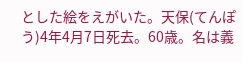とした絵をえがいた。天保(てんぽう)4年4月7日死去。60歳。名は義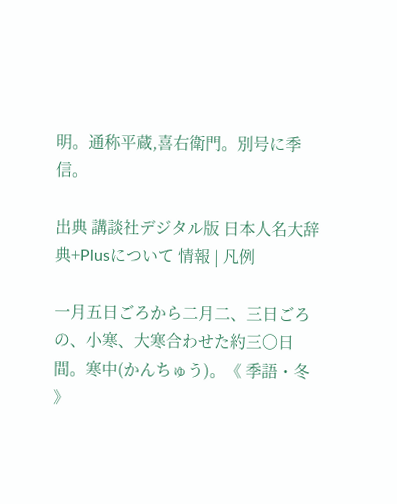明。通称平蔵,喜右衛門。別号に季信。

出典 講談社デジタル版 日本人名大辞典+Plusについて 情報 | 凡例

一月五日ごろから二月二、三日ごろの、小寒、大寒合わせた約三〇日間。寒中(かんちゅう)。《 季語・冬 》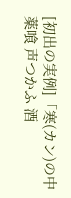[初出の実例]「寒(カン)の中 薬喰 声つかふ 酒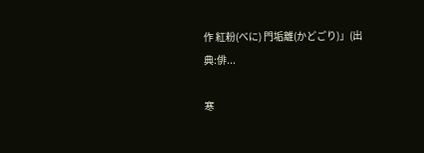作 紅粉(べに) 門垢離(かどごり)」(出典:俳...

寒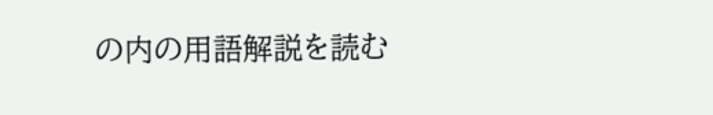の内の用語解説を読む